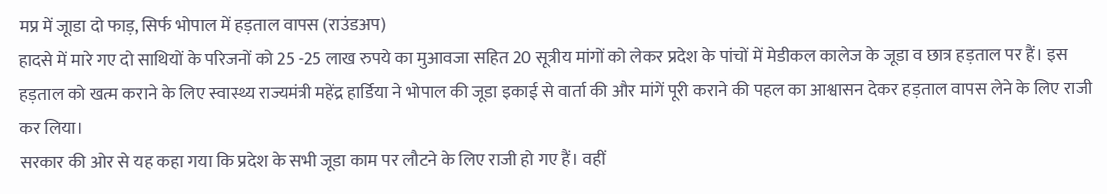मप्र में जूाडा दो फाड़, सिर्फ भोपाल में हड़ताल वापस (राउंडअप)
हादसे में मारे गए दो साथियों के परिजनों को 25 -25 लाख रुपये का मुआवजा सहित 20 सूत्रीय मांगों को लेकर प्रदेश के पांचों में मेडीकल कालेज के जूडा व छात्र हड़ताल पर हैं। इस हड़ताल को खत्म कराने के लिए स्वास्थ्य राज्यमंत्री महेंद्र हार्डिया ने भोपाल की जूडा इकाई से वार्ता की और मांगें पूरी कराने की पहल का आश्वासन देकर हड़ताल वापस लेने के लिए राजी कर लिया।
सरकार की ओर से यह कहा गया कि प्रदेश के सभी जूडा काम पर लौटने के लिए राजी हो गए हैं। वहीं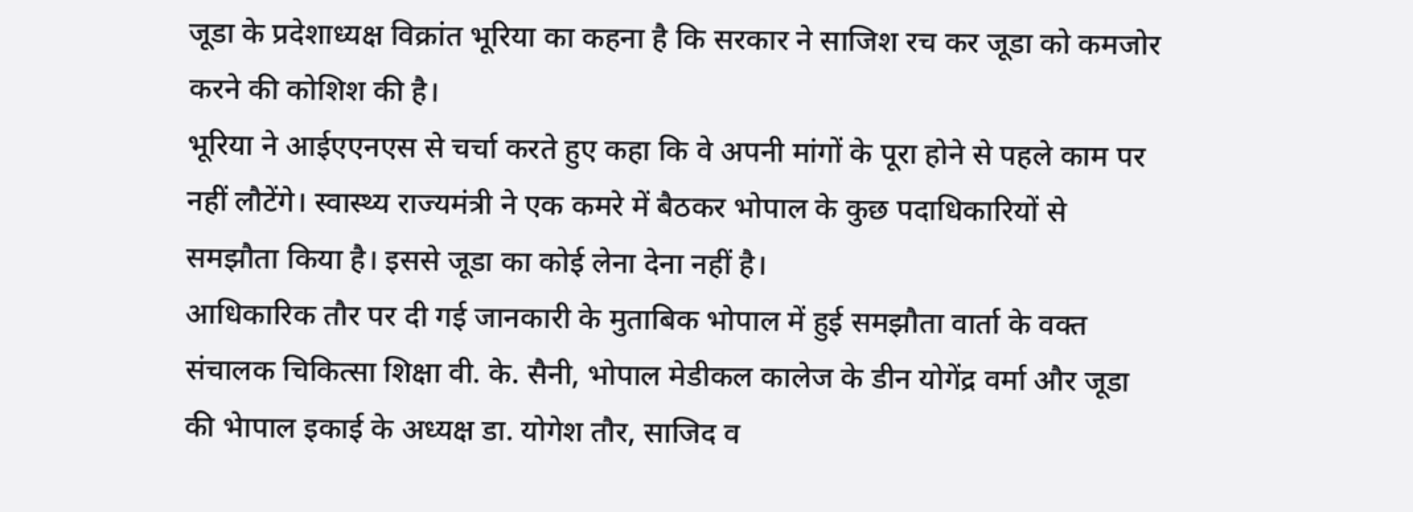जूडा के प्रदेशाध्यक्ष विक्रांत भूरिया का कहना है कि सरकार ने साजिश रच कर जूडा को कमजोर करने की कोशिश की है।
भूरिया ने आईएएनएस से चर्चा करते हुए कहा कि वे अपनी मांगों के पूरा होने से पहले काम पर नहीं लौटेंगे। स्वास्थ्य राज्यमंत्री ने एक कमरे में बैठकर भोपाल के कुछ पदाधिकारियों से समझौता किया है। इससे जूडा का कोई लेना देना नहीं है।
आधिकारिक तौर पर दी गई जानकारी के मुताबिक भोपाल में हुई समझौता वार्ता के वक्त संचालक चिकित्सा शिक्षा वी. के. सैनी, भोपाल मेडीकल कालेज के डीन योगेंद्र वर्मा और जूडा की भेापाल इकाई के अध्यक्ष डा. योगेश तौर, साजिद व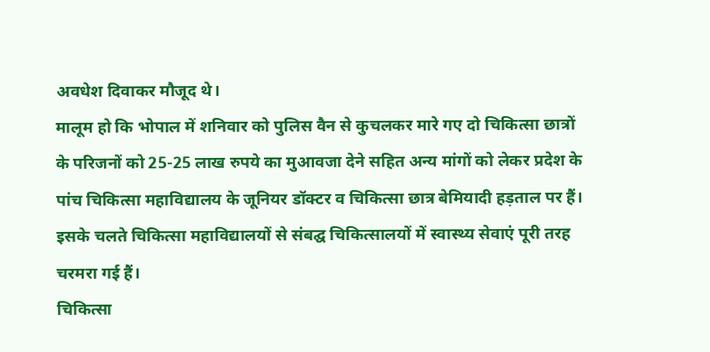अवधेश दिवाकर मौजूद थे।
मालूम हो कि भोपाल में शनिवार को पुलिस वैन से कुचलकर मारे गए दो चिकित्सा छात्रों के परिजनों को 25-25 लाख रुपये का मुआवजा देने सहित अन्य मांगों को लेकर प्रदेश के पांच चिकित्सा महाविद्यालय के जूनियर डॉक्टर व चिकित्सा छात्र बेमियादी हड़ताल पर हैं। इसके चलते चिकित्सा महाविद्यालयों से संबद्घ चिकित्सालयों में स्वास्थ्य सेवाएं पूरी तरह चरमरा गई हैं।
चिकित्सा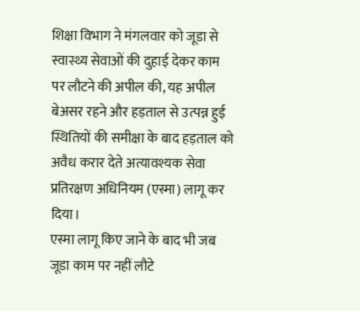शिक्षा विभाग ने मंगलवार को जूडा से स्वास्थ्य सेवाओं की दुहाई देकर काम पर लौटने की अपील की, यह अपील बेअसर रहने और हड़ताल से उत्पन्न हुई स्थितियों की समीक्षा के बाद हड़ताल को अवैध करार देते अत्यावश्यक सेवा प्रतिरक्षण अधिनियम (एस्मा) लागू कर दिया।
एस्मा लागू किए जाने के बाद भी जब जूडा काम पर नहीं लौटे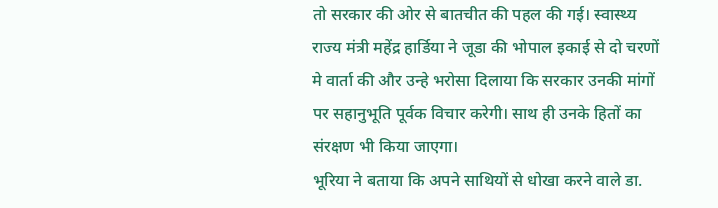तो सरकार की ओर से बातचीत की पहल की गई। स्वास्थ्य राज्य मंत्री महेंद्र हार्डिया ने जूडा की भोपाल इकाई से दो चरणों मे वार्ता की और उन्हे भरोसा दिलाया कि सरकार उनकी मांगों पर सहानुभूति पूर्वक विचार करेगी। साथ ही उनके हितों का संरक्षण भी किया जाएगा।
भूरिया ने बताया कि अपने साथियों से धोखा करने वाले डा.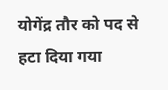योगेंद्र तौर को पद से हटा दिया गया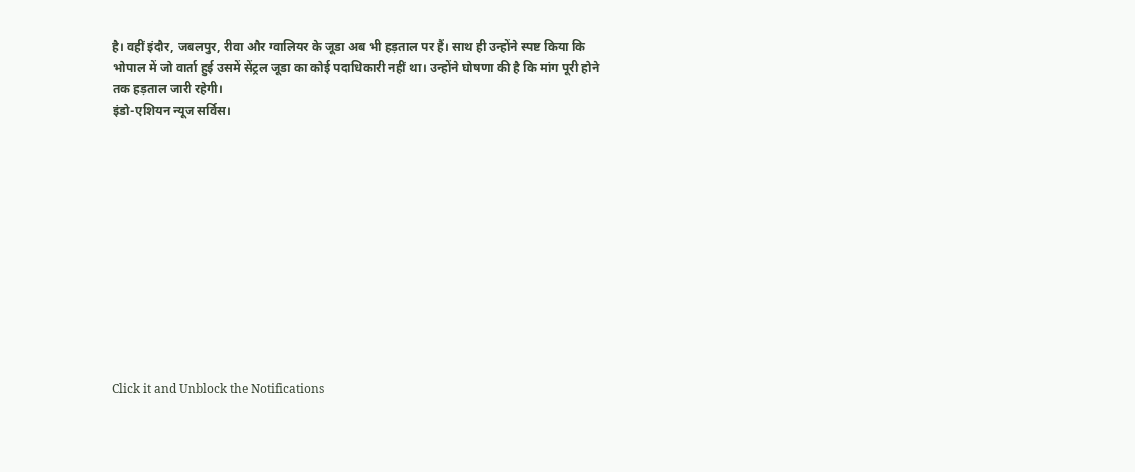है। वहीं इंदौर, जबलपुर, रीवा और ग्वालियर के जूडा अब भी हड़ताल पर हैं। साथ ही उन्होंने स्पष्ट किया कि भोपाल में जो वार्ता हुई उसमें सेंट्रल जूडा का कोई पदाधिकारी नहीं था। उन्होंने घोषणा की है कि मांग पूरी होने तक हड़ताल जारी रहेगी।
इंडो-एशियन न्यूज सर्विस।












Click it and Unblock the Notifications